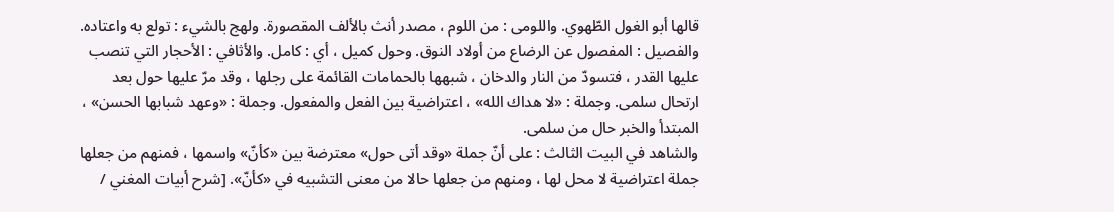قالها أبو الغول الطّهوي. واللومى : من اللوم ، مصدر أنث بالألف المقصورة. ولهج بالشيء : تولع به واعتاده. والفصيل : المفصول عن الرضاع من أولاد النوق. وحول كميل ، أي : كامل. والأثافي : الأحجار التي تنصب عليها القدر ، فتسودّ من النار والدخان ، شبهها بالحمامات القائمة على رجلها ، وقد مرّ عليها حول بعد ارتحال سلمى. وجملة : «لا هداك الله» ، اعتراضية بين الفعل والمفعول. وجملة : «وعهد شبابها الحسن» ، المبتدأ والخبر حال من سلمى.
والشاهد في البيت الثالث : على أنّ جملة «وقد أتى حول» معترضة بين «كأنّ» واسمها ، فمنهم من جعلها جملة اعتراضية لا محل لها ، ومنهم من جعلها حالا من معنى التشبيه في «كأنّ». [شرح أبيات المغني /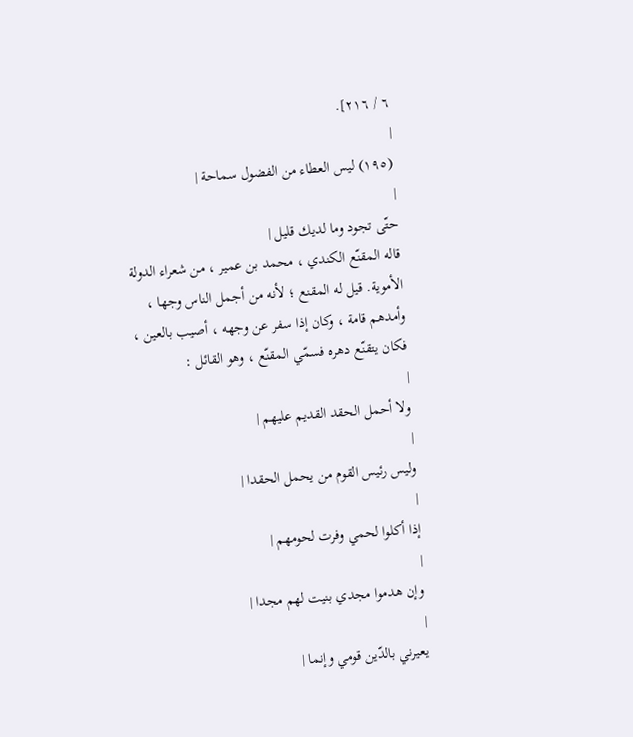٦ / ٢١٦].
|
(١٩٥) ليس العطاء من الفضول سماحة |
|
حتّى تجود وما لديك قليل |
قاله المقنّع الكندي ، محمد بن عمير ، من شعراء الدولة الأموية. قيل له المقنع ؛ لأنه من أجمل الناس وجها ، وأمدهم قامة ، وكان إذا سفر عن وجهه ، أصيب بالعين ، فكان يتقنّع دهره فسمّي المقنّع ، وهو القائل :
|
ولا أحمل الحقد القديم عليهم |
|
وليس رئيس القوم من يحمل الحقدا |
|
إذا أكلوا لحمي وفرت لحومهم |
|
وإن هدموا مجدي بنيت لهم مجدا |
|
يعيرني بالدّين قومي وإنما |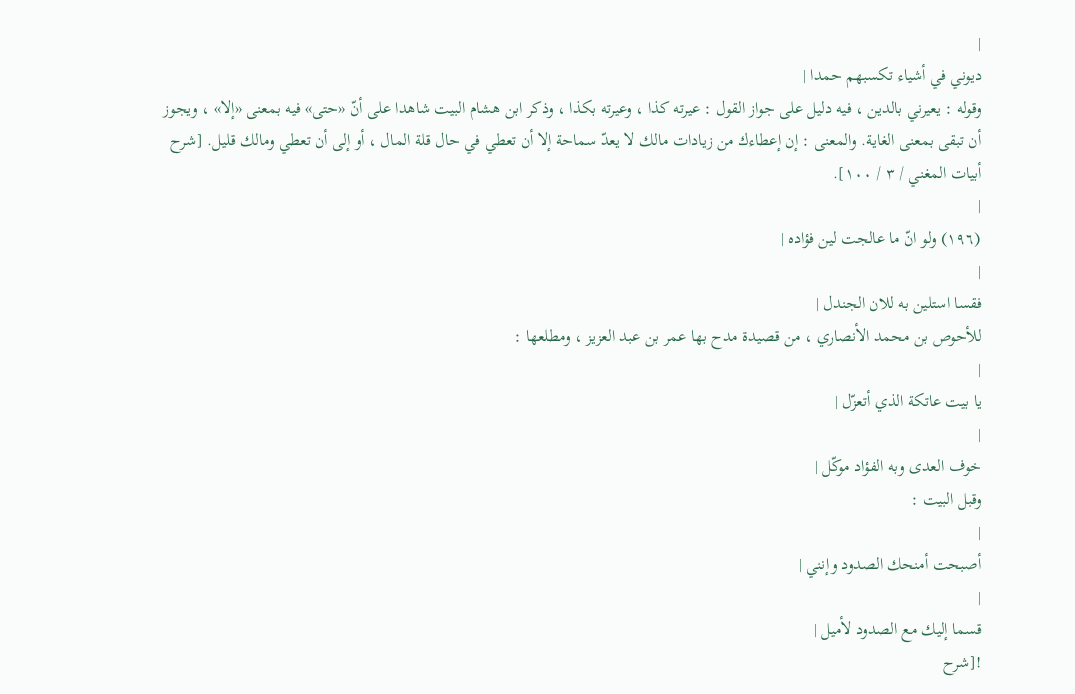|
ديوني في أشياء تكسبهم حمدا |
وقوله : يعيرني بالدين ، فيه دليل على جواز القول : عيرته كذا ، وعيرته بكذا ، وذكر ابن هشام البيت شاهدا على أنّ «حتى» فيه بمعنى «إلا» ، ويجوز أن تبقى بمعنى الغاية. والمعنى : إن إعطاءك من زيادات مالك لا يعدّ سماحة إلا أن تعطي في حال قلة المال ، أو إلى أن تعطي ومالك قليل. [شرح أبيات المغني / ٣ / ١٠٠].
|
(١٩٦) ولو انّ ما عالجت لين فؤاده |
|
فقسا استلين به للان الجندل |
للأحوص بن محمد الأنصاري ، من قصيدة مدح بها عمر بن عبد العزيز ، ومطلعها :
|
يا بيت عاتكة الذي أتعزّل |
|
خوف العدى وبه الفؤاد موكّل |
وقبل البيت :
|
أصبحت أمنحك الصدود وإنني |
|
قسما إليك مع الصدود لأميل |
![شرح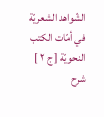الشّواهد الشعريّة في أمّات الكتب النحويّة [ ج ٢ ] شرح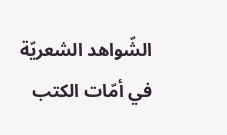الشّواهد الشعريّة في أمّات الكتب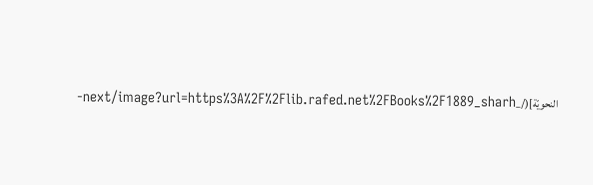النحويّة](/_next/image?url=https%3A%2F%2Flib.rafed.net%2FBooks%2F1889_sharh-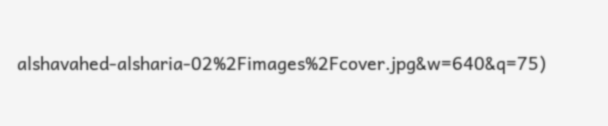alshavahed-alsharia-02%2Fimages%2Fcover.jpg&w=640&q=75)